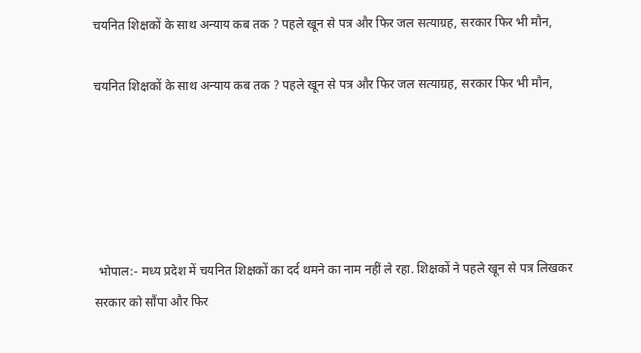चयनित शिक्षकों के साथ अन्याय कब तक ? पहले खून से पत्र और फिर जल सत्याग्रह, सरकार फिर भी मौन,

चयनित शिक्षकों के साथ अन्याय कब तक ? पहले खून से पत्र और फिर जल सत्याग्रह, सरकार फिर भी मौन,





 भोपाल:- मध्य प्रदेश में चयनित शिक्षकों का दर्द थमने का नाम नहीं ले रहा. शिक्षकों ने पहले खून से पत्र लिखकर सरकार को सौंपा और फिर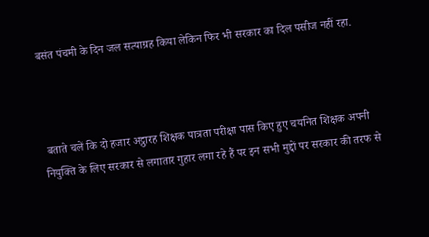बसंत पंचमी के दिन जल सत्याग्रह किया लेकिन फिर भी सरकार का दिल पसीज नहीं रहा.



 बताते चलें कि दो हजार अट्ठारह शिक्षक पात्रता परीक्षा पास किए हुए चयनित शिक्षक अपनी नियुक्ति के लिए सरकार से लगातार गुहार लगा रहे हैं पर इन सभी मुद्दों पर सरकार की तरफ से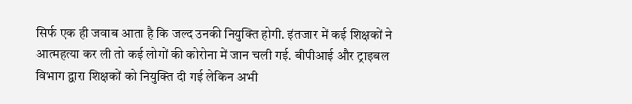सिर्फ एक ही जवाब आता है कि जल्द उनकी नियुक्ति होगी. इंतजार में कई शिक्षकों ने आत्महत्या कर ली तो कई लोगों की कोरोना में जान चली गई. बीपीआई और ट्राइबल विभाग द्वारा शिक्षकों को नियुक्ति दी गई लेकिन अभी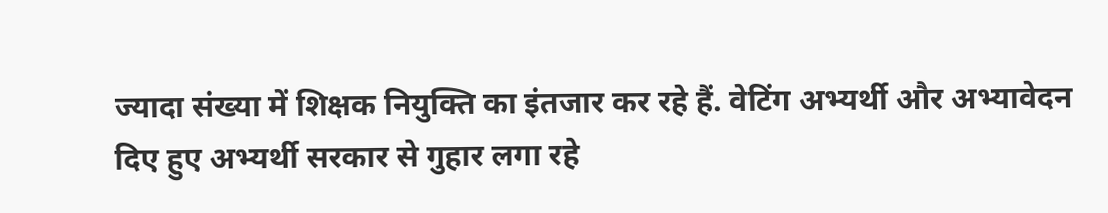ज्यादा संख्या में शिक्षक नियुक्ति का इंतजार कर रहे हैं. वेटिंग अभ्यर्थी और अभ्यावेदन दिए हुए अभ्यर्थी सरकार से गुहार लगा रहे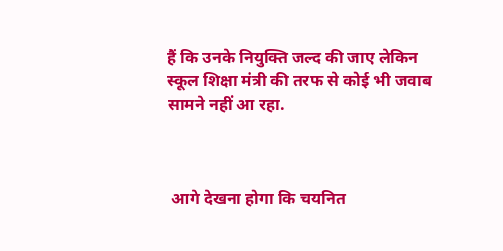हैं कि उनके नियुक्ति जल्द की जाए लेकिन स्कूल शिक्षा मंत्री की तरफ से कोई भी जवाब सामने नहीं आ रहा.



 आगे देखना होगा कि चयनित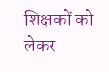शिक्षकों को लेकर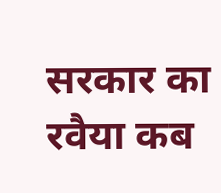सरकार का रवैया कब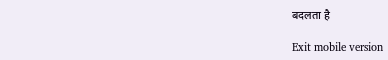बदलता है

Exit mobile version